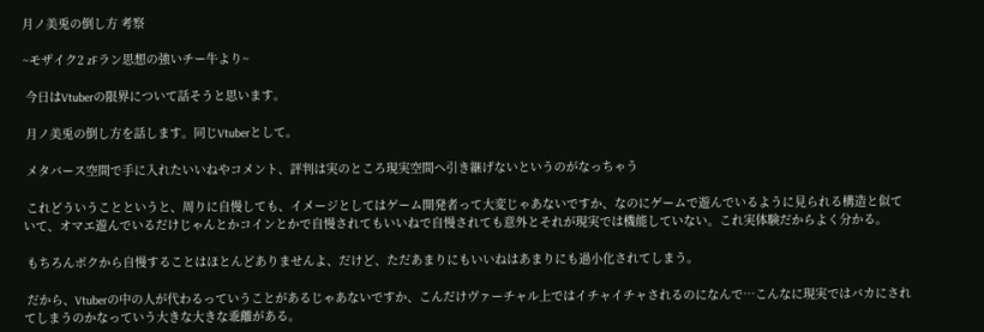月ノ美兎の倒し方 考察

~モザイク2 zFラン思想の強いチー牛より~

 今日はVtuberの限界について話そうと思います。

 月ノ美兎の倒し方を話します。同じVtuberとして。

 メタバース空間で手に入れたいいねやコメント、評判は実のところ現実空間へ引き継げないというのがなっちゃう

 これどういうことというと、周りに自慢しても、イメージとしてはゲーム開発者って大変じゃあないですか、なのにゲームで遊んでいるように見られる構造と似ていて、オマエ遊んでいるだけじゃんとかコインとかで自慢されてもいいねで自慢されても意外とそれが現実では機能していない。これ実体験だからよく分かる。

 もちろんボクから自慢することはほとんどありませんよ、だけど、ただあまりにもいいねはあまりにも過小化されてしまう。

 だから、Vtuberの中の人が代わるっていうことがあるじゃあないですか、こんだけヴァーチャル上ではイチャイチャされるのになんで…こんなに現実ではバカにされてしまうのかなっていう大きな大きな乖離がある。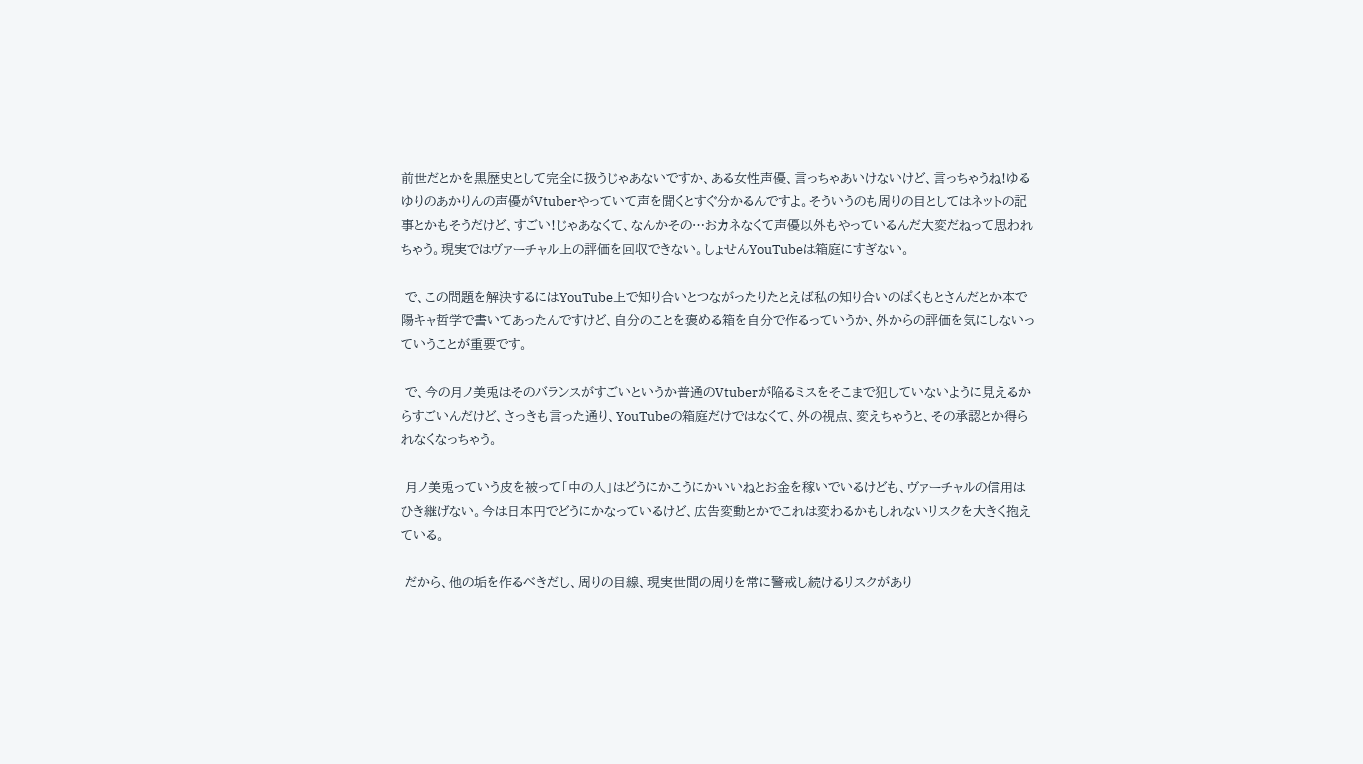前世だとかを黒歴史として完全に扱うじゃあないですか、ある女性声優、言っちゃあいけないけど、言っちゃうね!ゆるゆりのあかりんの声優がVtuberやっていて声を聞くとすぐ分かるんですよ。そういうのも周りの目としてはネットの記事とかもそうだけど、すごい!じゃあなくて、なんかその…おカネなくて声優以外もやっているんだ大変だねって思われちゃう。現実ではヴァーチャル上の評価を回収できない。しょせんYouTubeは箱庭にすぎない。

 で、この問題を解決するにはYouTube上で知り合いとつながったりたとえば私の知り合いのぱくもとさんだとか本で陽キャ哲学で書いてあったんですけど、自分のことを褒める箱を自分で作るっていうか、外からの評価を気にしないっていうことが重要です。

 で、今の月ノ美兎はそのバランスがすごいというか普通のVtuberが陥るミスをそこまで犯していないように見えるからすごいんだけど、さっきも言った通り、YouTubeの箱庭だけではなくて、外の視点、変えちゃうと、その承認とか得られなくなっちゃう。

 月ノ美兎っていう皮を被って「中の人」はどうにかこうにかいいねとお金を稼いでいるけども、ヴァーチャルの信用はひき継げない。今は日本円でどうにかなっているけど、広告変動とかでこれは変わるかもしれないリスクを大きく抱えている。

 だから、他の垢を作るべきだし、周りの目線、現実世間の周りを常に警戒し続けるリスクがあり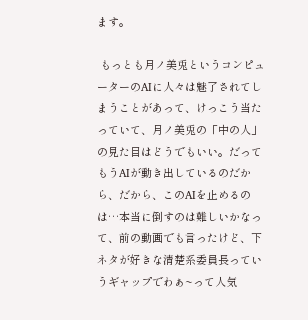ます。

 もっとも月ノ美兎というコンピューターのAIに人々は魅了されてしまうことがあって、けっこう当たっていて、月ノ美兎の「中の人」の見た目はどうでもいい。だってもうAIが動き出しているのだから、だから、このAIを止めるのは…本当に倒すのは難しいかなって、前の動画でも言ったけど、下ネタが好きな清楚系委員長っていうギャップでわぁ~って人気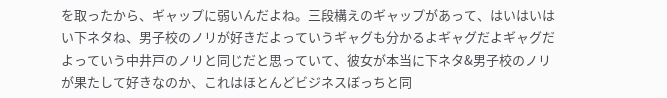を取ったから、ギャップに弱いんだよね。三段構えのギャップがあって、はいはいはい下ネタね、男子校のノリが好きだよっていうギャグも分かるよギャグだよギャグだよっていう中井戸のノリと同じだと思っていて、彼女が本当に下ネタ&男子校のノリが果たして好きなのか、これはほとんどビジネスぼっちと同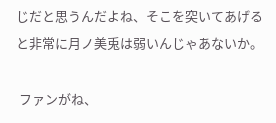じだと思うんだよね、そこを突いてあげると非常に月ノ美兎は弱いんじゃあないか。

 ファンがね、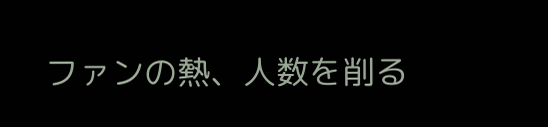ファンの熱、人数を削る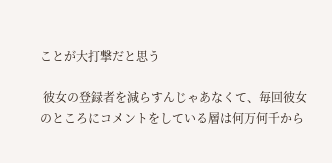ことが大打撃だと思う

 彼女の登録者を減らすんじゃあなくて、毎回彼女のところにコメントをしている層は何万何千から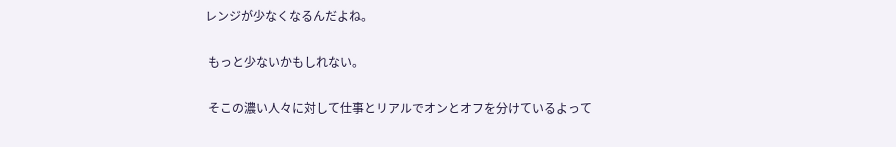レンジが少なくなるんだよね。

 もっと少ないかもしれない。

 そこの濃い人々に対して仕事とリアルでオンとオフを分けているよって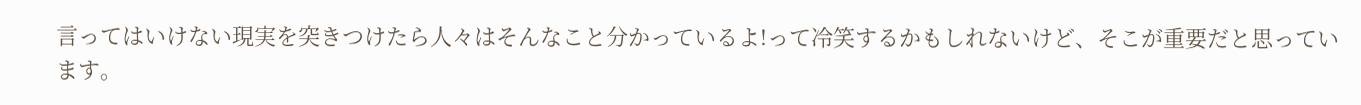言ってはいけない現実を突きつけたら人々はそんなこと分かっているよ!って冷笑するかもしれないけど、そこが重要だと思っています。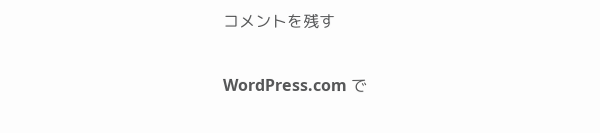コメントを残す

WordPress.com で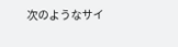次のようなサイ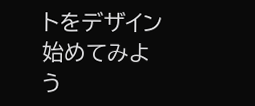トをデザイン
始めてみよう